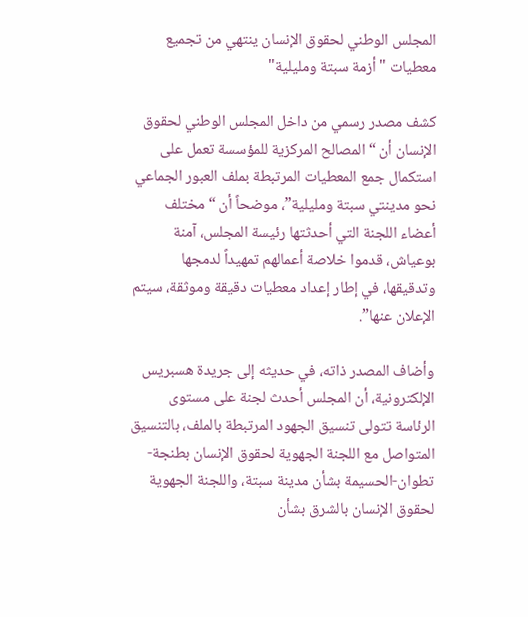المجلس الوطني لحقوق الإنسان ينتهي من تجميع معطيات "أزمة سبتة ومليلية"

كشف مصدر رسمي من داخل المجلس الوطني لحقوق الإنسان أن “المصالح المركزية للمؤسسة تعمل على استكمال جمع المعطيات المرتبطة بملف العبور الجماعي نحو مدينتي سبتة ومليلية”، موضحاً أن “مختلف أعضاء اللجنة التي أحدثتها رئيسة المجلس، آمنة بوعياش، قدموا خلاصة أعمالهم تمهيداً لدمجها وتدقيقها، في إطار إعداد معطيات دقيقة وموثقة، سيتم الإعلان عنها”.

وأضاف المصدر ذاته، في حديثه إلى جريدة هسبريس الإلكترونية، أن المجلس أحدث لجنة على مستوى الرئاسة تتولى تنسيق الجهود المرتبطة بالملف، بالتنسيق المتواصل مع اللجنة الجهوية لحقوق الإنسان بطنجة-تطوان-الحسيمة بشأن مدينة سبتة، واللجنة الجهوية لحقوق الإنسان بالشرق بشأن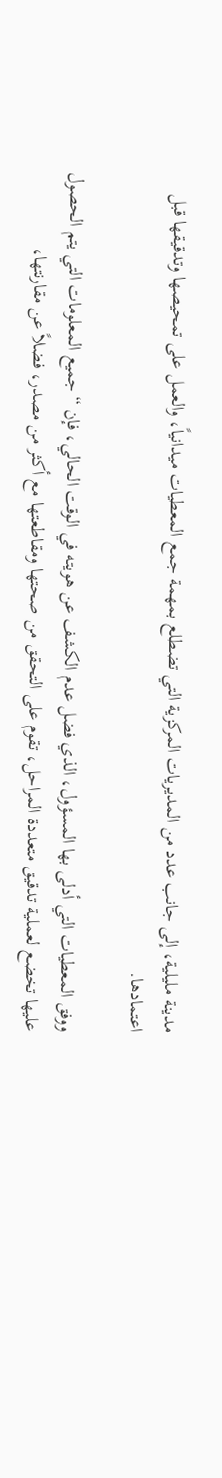مدينة مليلية، إلى جانب عدد من المديريات المركزية التي تضطلع بمهمة جمع المعطيات ميدانياً، والعمل على تمحيصها وتدقيقها قبل اعتمادها.

ووفق المعطيات التي أدلى بها المسؤول، الذي فضل عدم الكشف عن هويته في الوقت الحالي، فإن “جميع المعلومات التي يتم الحصول عليها تخضع لعملية تدقيق متعددة المراحل، تقوم على التحقق من صحتها ومقاطعتها مع أكثر من مصدر، فضلاً عن مقارنتها،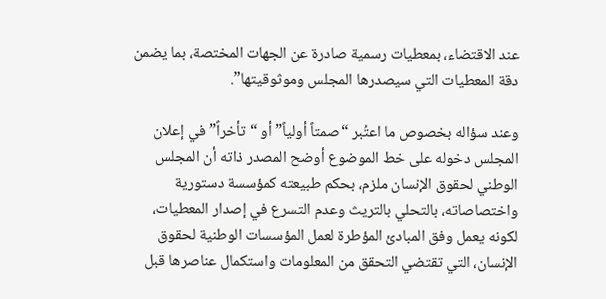عند الاقتضاء، بمعطيات رسمية صادرة عن الجهات المختصة، بما يضمن دقة المعطيات التي سيصدرها المجلس وموثوقيتها”.

وعند سؤاله بخصوص ما اعتُبر “صمتاً أولياً” أو “تأخراً” في إعلان المجلس دخوله على خط الموضوع أوضح المصدر ذاته أن المجلس الوطني لحقوق الإنسان ملزم، بحكم طبيعته كمؤسسة دستورية واختصاصاته، بالتحلي بالتريث وعدم التسرع في إصدار المعطيات، لكونه يعمل وفق المبادئ المؤطرة لعمل المؤسسات الوطنية لحقوق الإنسان، التي تقتضي التحقق من المعلومات واستكمال عناصرها قبل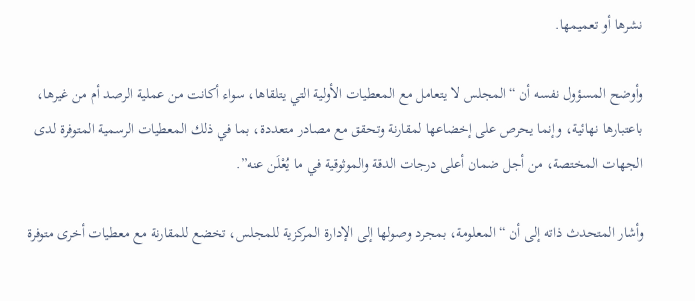نشرها أو تعميمها.

وأوضح المسؤول نفسه أن “المجلس لا يتعامل مع المعطيات الأولية التي يتلقاها، سواء أكانت من عملية الرصد أم من غيرها، باعتبارها نهائية، وإنما يحرص على إخضاعها لمقارنة وتحقق مع مصادر متعددة، بما في ذلك المعطيات الرسمية المتوفرة لدى الجهات المختصة، من أجل ضمان أعلى درجات الدقة والموثوقية في ما يُعْلَن عنه”.

وأشار المتحدث ذاته إلى أن “المعلومة، بمجرد وصولها إلى الإدارة المركزية للمجلس، تخضع للمقارنة مع معطيات أخرى متوفرة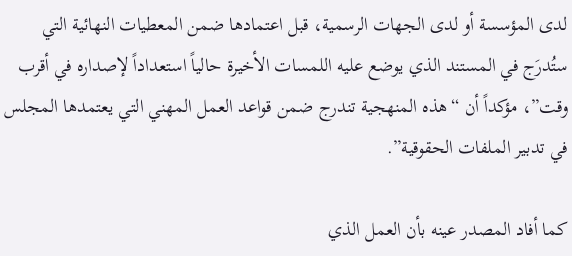لدى المؤسسة أو لدى الجهات الرسمية، قبل اعتمادها ضمن المعطيات النهائية التي ستُدرَج في المستند الذي يوضع عليه اللمسات الأخيرة حالياً استعداداً لإصداره في أقرب وقت”، مؤكداً أن “هذه المنهجية تندرج ضمن قواعد العمل المهني التي يعتمدها المجلس في تدبير الملفات الحقوقية”.

كما أفاد المصدر عينه بأن العمل الذي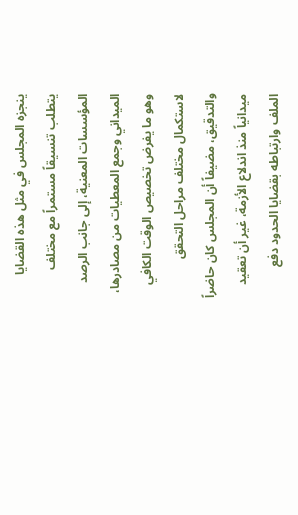ينجزه المجلس في مثل هذه القضايا يتطلب تنسيقاً مستمراً مع مختلف المؤسسات المعنية، إلى جانب الرصد الميداني وجمع المعطيات من مصادرها، وهو ما يفرض تخصيص الوقت الكافي لاستكمال مختلف مراحل التحقق والتدقيق، مضيفاً أن المجلس كان حاضراً ميدانياً منذ اندلاع الأزمة، غير أن تعقيد الملف وارتباطه بقضايا الحدود دفع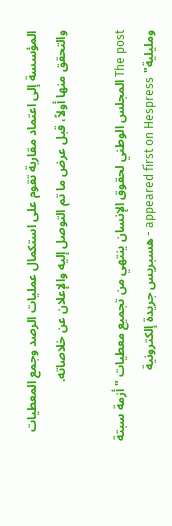المؤسسة إلى اعتماد مقاربة تقوم على استكمال عمليات الرصد وجمع المعطيات والتحقق منها أولاً، قبل عرض ما تم التوصل إليه والإعلان عن خلاصاته.

The post المجلس الوطني لحقوق الإنسان ينتهي من تجميع معطيات "أزمة سبتة ومليلية" appeared first on Hespress - هسبريس جريدة إلكترونية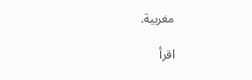مغربية.

اقرأ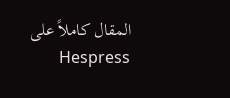المقال كاملاً على Hespress